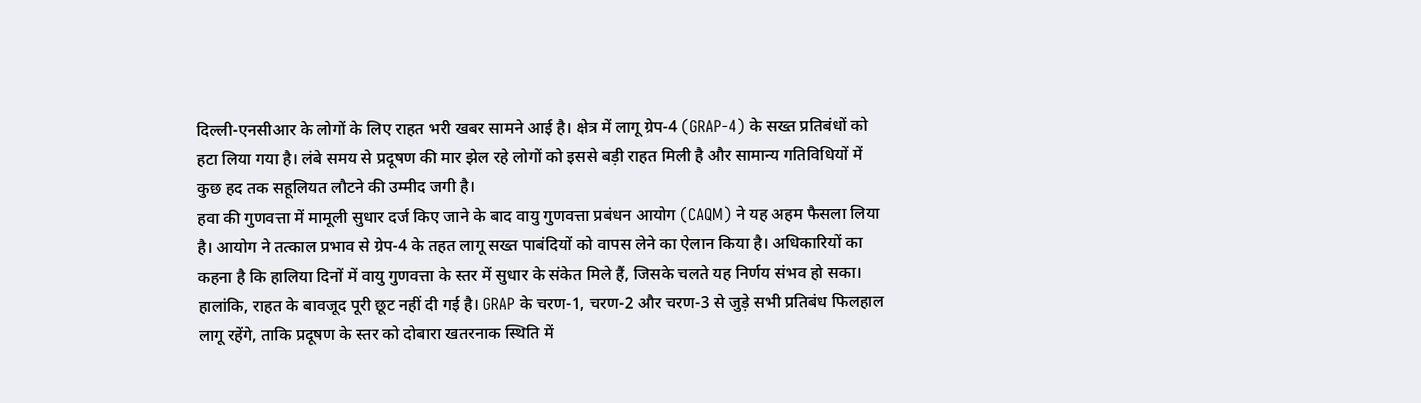दिल्ली-एनसीआर के लोगों के लिए राहत भरी खबर सामने आई है। क्षेत्र में लागू ग्रेप-4 (GRAP-4) के सख्त प्रतिबंधों को हटा लिया गया है। लंबे समय से प्रदूषण की मार झेल रहे लोगों को इससे बड़ी राहत मिली है और सामान्य गतिविधियों में कुछ हद तक सहूलियत लौटने की उम्मीद जगी है।
हवा की गुणवत्ता में मामूली सुधार दर्ज किए जाने के बाद वायु गुणवत्ता प्रबंधन आयोग (CAQM) ने यह अहम फैसला लिया है। आयोग ने तत्काल प्रभाव से ग्रेप-4 के तहत लागू सख्त पाबंदियों को वापस लेने का ऐलान किया है। अधिकारियों का कहना है कि हालिया दिनों में वायु गुणवत्ता के स्तर में सुधार के संकेत मिले हैं, जिसके चलते यह निर्णय संभव हो सका।
हालांकि, राहत के बावजूद पूरी छूट नहीं दी गई है। GRAP के चरण-1, चरण-2 और चरण-3 से जुड़े सभी प्रतिबंध फिलहाल लागू रहेंगे, ताकि प्रदूषण के स्तर को दोबारा खतरनाक स्थिति में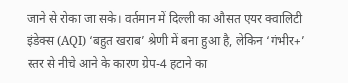जाने से रोका जा सके। वर्तमान में दिल्ली का औसत एयर क्वालिटी इंडेक्स (AQI) ‘बहुत खराब’ श्रेणी में बना हुआ है, लेकिन ‘गंभीर+’ स्तर से नीचे आने के कारण ग्रेप-4 हटाने का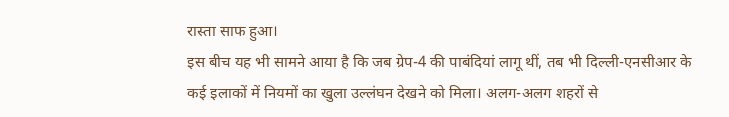रास्ता साफ हुआ।
इस बीच यह भी सामने आया है कि जब ग्रेप-4 की पाबंदियां लागू थीं, तब भी दिल्ली-एनसीआर के कई इलाकों में नियमों का खुला उल्लंघन देखने को मिला। अलग-अलग शहरों से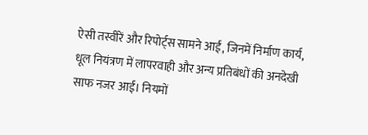ऐसी तस्वीरें और रिपोर्ट्स सामने आईं, जिनमें निर्माण कार्य, धूल नियंत्रण में लापरवाही और अन्य प्रतिबंधों की अनदेखी साफ नजर आई। नियमों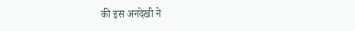की इस अनदेखी ने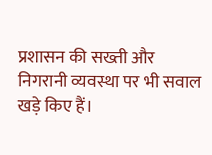प्रशासन की सख्ती और निगरानी व्यवस्था पर भी सवाल खड़े किए हैं।